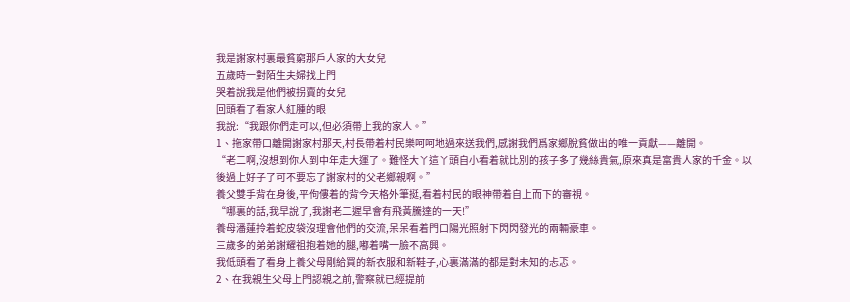我是謝家村裏最貧窮那戶人家的大女兒
五歲時一對陌生夫婦找上門
哭着說我是他們被拐賣的女兒
回頭看了看家人紅腫的眼
我說:“我跟你們走可以,但必須帶上我的家人。”
1、拖家帶口離開謝家村那天,村長帶着村民樂呵呵地過來送我們,感謝我們爲家鄉脫貧做出的唯一貢獻——離開。
“老二啊,沒想到你人到中年走大運了。難怪大丫這丫頭自小看着就比別的孩子多了幾絲貴氣,原來真是富貴人家的千金。以後過上好子了可不要忘了謝家村的父老鄉親啊。”
養父雙手背在身後,平佝僂着的背今天格外筆挺,看着村民的眼神帶着自上而下的審視。
“哪裏的話,我早說了,我謝老二遲早會有飛黃騰達的一天!”
養母潘蓮拎着蛇皮袋沒理會他們的交流,呆呆看着門口陽光照射下閃閃發光的兩輛豪車。
三歲多的弟弟謝耀祖抱着她的腿,嘟着嘴一臉不高興。
我低頭看了看身上養父母剛給買的新衣服和新鞋子,心裏滿滿的都是對未知的忐忑。
2、在我親生父母上門認親之前,警察就已經提前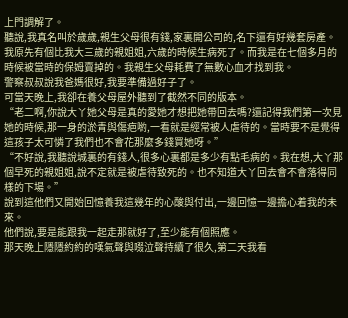上門調解了。
聽說,我真名叫於歲歲,親生父母很有錢,家裏開公司的,名下還有好幾套房產。我原先有個比我大三歲的親姐姐,六歲的時候生病死了。而我是在七個多月的時候被當時的保姆賣掉的。我親生父母耗費了無數心血才找到我。
警察叔叔說我爸媽很好,我要準備過好子了。
可當天晚上,我卻在養父母屋外聽到了截然不同的版本。
“老二啊,你說大丫她父母是真的愛她才想把她帶回去嗎?還記得我們第一次見她的時候,那一身的淤青與傷疤喲,一看就是經常被人虐待的。當時要不是覺得這孩子太可憐了我們也不會花那麼多錢買她呀。”
“不好說,我聽說城裏的有錢人,很多心裏都是多少有點毛病的。我在想,大丫那個早死的親姐姐,說不定就是被虐待致死的。也不知道大丫回去會不會落得同樣的下場。”
說到這他們又開始回憶養我這幾年的心酸與付出,一邊回憶一邊擔心着我的未來。
他們說,要是能跟我一起走那就好了,至少能有個照應。
那天晚上隱隱約約的嘆氣聲與啜泣聲持續了很久,第二天我看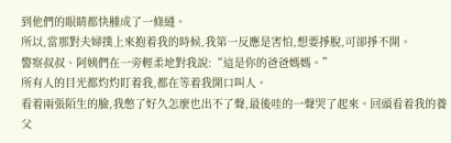到他們的眼睛都快腫成了一條縫。
所以,當那對夫婦撲上來抱着我的時候,我第一反應是害怕,想要掙脫,可卻掙不開。
警察叔叔、阿姨們在一旁輕柔地對我說:“這是你的爸爸媽媽。”
所有人的目光都灼灼盯着我,都在等着我開口叫人。
看着兩張陌生的臉,我憋了好久怎麼也出不了聲,最後哇的一聲哭了起來。回頭看着我的養父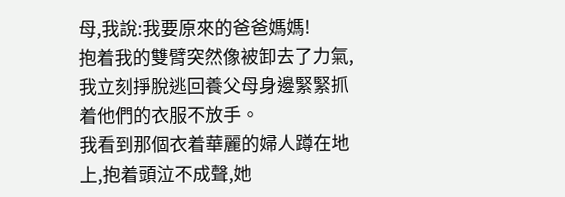母,我說:我要原來的爸爸媽媽!
抱着我的雙臂突然像被卸去了力氣,我立刻掙脫逃回養父母身邊緊緊抓着他們的衣服不放手。
我看到那個衣着華麗的婦人蹲在地上,抱着頭泣不成聲,她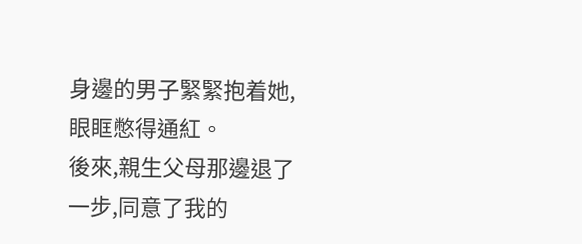身邊的男子緊緊抱着她,眼眶憋得通紅。
後來,親生父母那邊退了一步,同意了我的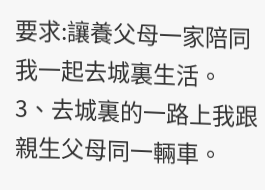要求:讓養父母一家陪同我一起去城裏生活。
3、去城裏的一路上我跟親生父母同一輛車。